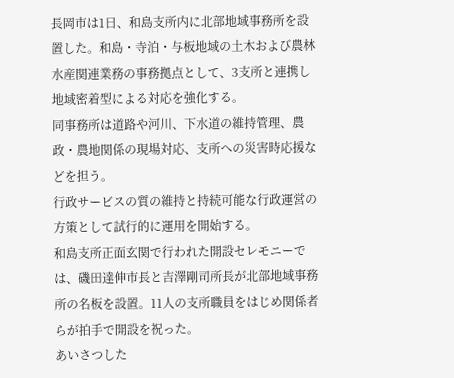長岡市は1日、和島支所内に北部地域事務所を設置した。和島・寺泊・与板地域の土木および農林水産関連業務の事務拠点として、3支所と連携し地域密着型による対応を強化する。
同事務所は道路や河川、下水道の維持管理、農政・農地関係の現場対応、支所への災害時応援などを担う。
行政サービスの質の維持と持続可能な行政運営の方策として試行的に運用を開始する。
和島支所正面玄関で行われた開設セレモニーでは、磯田達伸市長と吉澤剛司所長が北部地域事務所の名板を設置。11人の支所職員をはじめ関係者らが拍手で開設を祝った。
あいさつした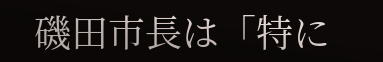磯田市長は「特に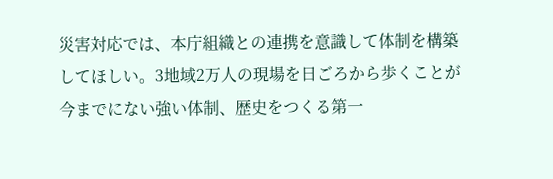災害対応では、本庁組織との連携を意識して体制を構築してほしい。3地域2万人の現場を日ごろから歩くことが今までにない強い体制、歴史をつくる第一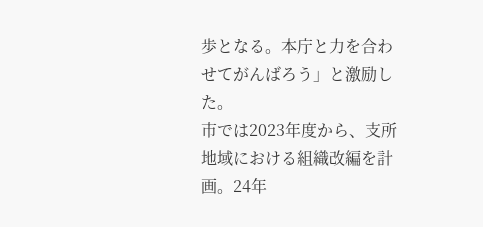歩となる。本庁と力を合わせてがんばろう」と激励した。
市では2023年度から、支所地域における組織改編を計画。24年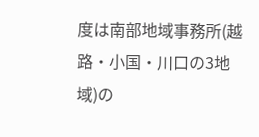度は南部地域事務所(越路・小国・川口の3地域)の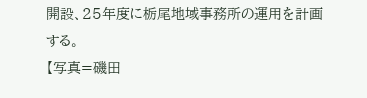開設、25年度に栃尾地域事務所の運用を計画する。
【写真=磯田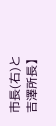市長(右)と吉澤所長】